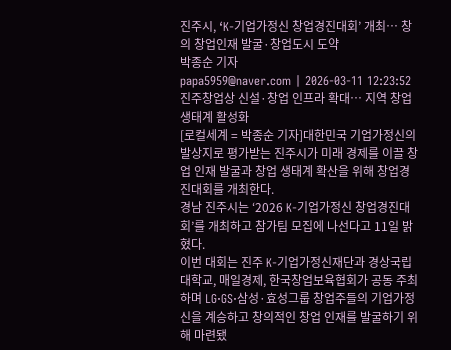진주시, ‘K-기업가정신 창업경진대회’ 개최… 창의 창업인재 발굴·창업도시 도약
박종순 기자
papa5959@naver.com | 2026-03-11 12:23:52
진주창업상 신설·창업 인프라 확대… 지역 창업생태계 활성화
[로컬세계 = 박종순 기자]대한민국 기업가정신의 발상지로 평가받는 진주시가 미래 경제를 이끌 창업 인재 발굴과 창업 생태계 확산을 위해 창업경진대회를 개최한다.
경남 진주시는 ‘2026 K-기업가정신 창업경진대회’를 개최하고 참가팀 모집에 나선다고 11일 밝혔다.
이번 대회는 진주 K-기업가정신재단과 경상국립대학교, 매일경제, 한국창업보육협회가 공동 주최하며 LG·GS·삼성·효성그룹 창업주들의 기업가정신을 계승하고 창의적인 창업 인재를 발굴하기 위해 마련됐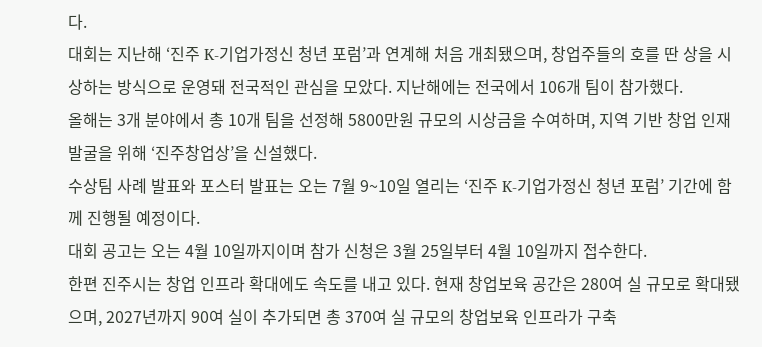다.
대회는 지난해 ‘진주 K-기업가정신 청년 포럼’과 연계해 처음 개최됐으며, 창업주들의 호를 딴 상을 시상하는 방식으로 운영돼 전국적인 관심을 모았다. 지난해에는 전국에서 106개 팀이 참가했다.
올해는 3개 분야에서 총 10개 팀을 선정해 5800만원 규모의 시상금을 수여하며, 지역 기반 창업 인재 발굴을 위해 ‘진주창업상’을 신설했다.
수상팀 사례 발표와 포스터 발표는 오는 7월 9~10일 열리는 ‘진주 K-기업가정신 청년 포럼’ 기간에 함께 진행될 예정이다.
대회 공고는 오는 4월 10일까지이며 참가 신청은 3월 25일부터 4월 10일까지 접수한다.
한편 진주시는 창업 인프라 확대에도 속도를 내고 있다. 현재 창업보육 공간은 280여 실 규모로 확대됐으며, 2027년까지 90여 실이 추가되면 총 370여 실 규모의 창업보육 인프라가 구축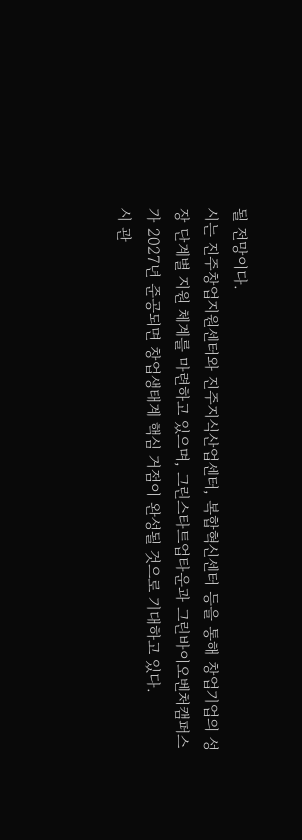될 전망이다.
시는 진주창업지원센터와 진주지식산업센터, 복합혁신센터 등을 통해 창업기업의 성장 단계별 지원 체계를 마련하고 있으며, 그린스타트업타운과 그린바이오벤처캠퍼스가 2027년 준공되면 창업생태계 핵심 거점이 완성될 것으로 기대하고 있다.
시 관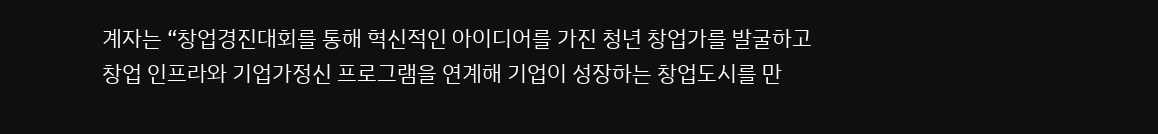계자는 “창업경진대회를 통해 혁신적인 아이디어를 가진 청년 창업가를 발굴하고 창업 인프라와 기업가정신 프로그램을 연계해 기업이 성장하는 창업도시를 만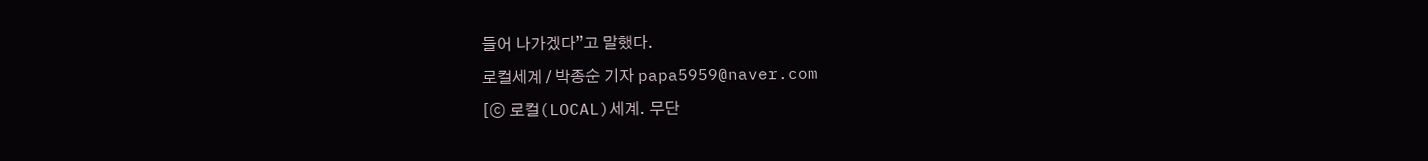들어 나가겠다”고 말했다.
로컬세계 / 박종순 기자 papa5959@naver.com
[ⓒ 로컬(LOCAL)세계. 무단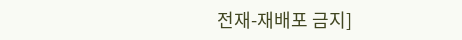전재-재배포 금지]